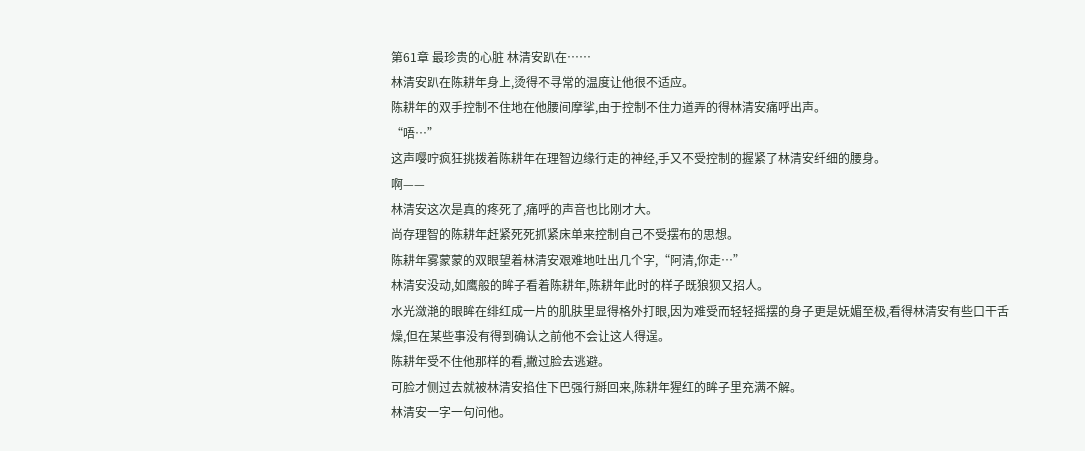第61章 最珍贵的心脏 林清安趴在……
林清安趴在陈耕年身上,烫得不寻常的温度让他很不适应。
陈耕年的双手控制不住地在他腰间摩挲,由于控制不住力道弄的得林清安痛呼出声。
“唔…”
这声嘤咛疯狂挑拨着陈耕年在理智边缘行走的神经,手又不受控制的握紧了林清安纤细的腰身。
啊——
林清安这次是真的疼死了,痛呼的声音也比刚才大。
尚存理智的陈耕年赶紧死死抓紧床单来控制自己不受摆布的思想。
陈耕年雾蒙蒙的双眼望着林清安艰难地吐出几个字,“阿清,你走…”
林清安没动,如鹰般的眸子看着陈耕年,陈耕年此时的样子既狼狈又招人。
水光潋滟的眼眸在绯红成一片的肌肤里显得格外打眼,因为难受而轻轻摇摆的身子更是妩媚至极,看得林清安有些口干舌燥,但在某些事没有得到确认之前他不会让这人得逞。
陈耕年受不住他那样的看,撇过脸去逃避。
可脸才侧过去就被林清安掐住下巴强行掰回来,陈耕年猩红的眸子里充满不解。
林清安一字一句问他。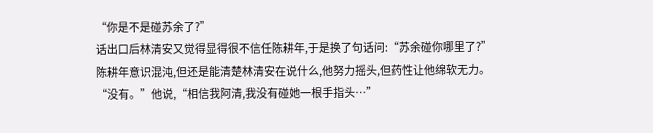“你是不是碰苏余了?”
话出口后林清安又觉得显得很不信任陈耕年,于是换了句话问:“苏余碰你哪里了?”
陈耕年意识混沌,但还是能清楚林清安在说什么,他努力摇头,但药性让他绵软无力。
“没有。”他说,“相信我阿清,我没有碰她一根手指头…”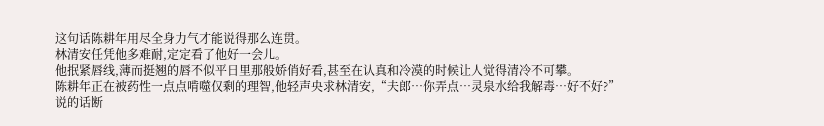这句话陈耕年用尽全身力气才能说得那么连贯。
林清安任凭他多难耐,定定看了他好一会儿。
他抿紧唇线,薄而挺翘的唇不似平日里那般娇俏好看,甚至在认真和冷漠的时候让人觉得清冷不可攀。
陈耕年正在被药性一点点啃噬仅剩的理智,他轻声央求林清安,“夫郎…你弄点…灵泉水给我解毒…好不好?”
说的话断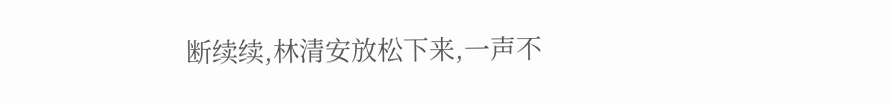断续续,林清安放松下来,一声不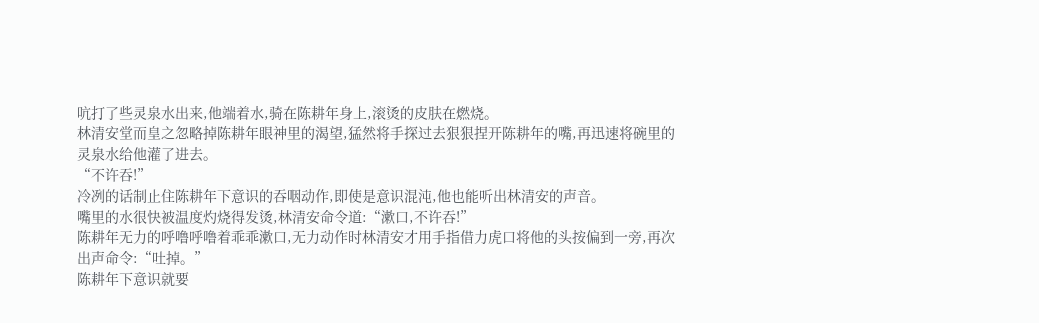吭打了些灵泉水出来,他端着水,骑在陈耕年身上,滚烫的皮肤在燃烧。
林清安堂而皇之忽略掉陈耕年眼神里的渴望,猛然将手探过去狠狠捏开陈耕年的嘴,再迅速将碗里的灵泉水给他灌了进去。
“不许吞!”
冷冽的话制止住陈耕年下意识的吞咽动作,即使是意识混沌,他也能听出林清安的声音。
嘴里的水很快被温度灼烧得发烫,林清安命令道:“漱口,不许吞!”
陈耕年无力的呼噜呼噜着乖乖漱口,无力动作时林清安才用手指借力虎口将他的头按偏到一旁,再次出声命令:“吐掉。”
陈耕年下意识就要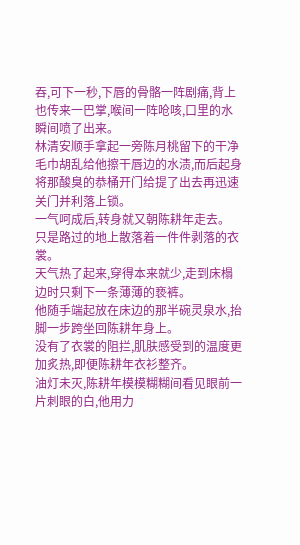吞,可下一秒,下唇的骨骼一阵剧痛,背上也传来一巴掌,喉间一阵呛咳,口里的水瞬间喷了出来。
林清安顺手拿起一旁陈月桃留下的干净毛巾胡乱给他擦干唇边的水渍,而后起身将那酸臭的恭桶开门给提了出去再迅速关门并利落上锁。
一气呵成后,转身就又朝陈耕年走去。
只是路过的地上散落着一件件剥落的衣裳。
天气热了起来,穿得本来就少,走到床榻边时只剩下一条薄薄的亵裤。
他随手端起放在床边的那半碗灵泉水,抬脚一步跨坐回陈耕年身上。
没有了衣裳的阻拦,肌肤感受到的温度更加炙热,即便陈耕年衣衫整齐。
油灯未灭,陈耕年模模糊糊间看见眼前一片刺眼的白,他用力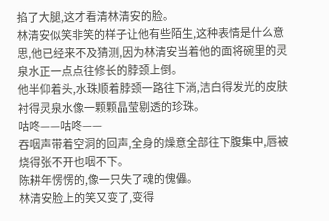掐了大腿,这才看清林清安的脸。
林清安似笑非笑的样子让他有些陌生,这种表情是什么意思,他已经来不及猜测,因为林清安当着他的面将碗里的灵泉水正一点点往修长的脖颈上倒。
他半仰着头,水珠顺着脖颈一路往下淌,洁白得发光的皮肤衬得灵泉水像一颗颗晶莹剔透的珍珠。
咕咚——咕咚——
吞咽声带着空洞的回声,全身的燥意全部往下腹集中,唇被烧得张不开也咽不下。
陈耕年愣愣的,像一只失了魂的傀儡。
林清安脸上的笑又变了,变得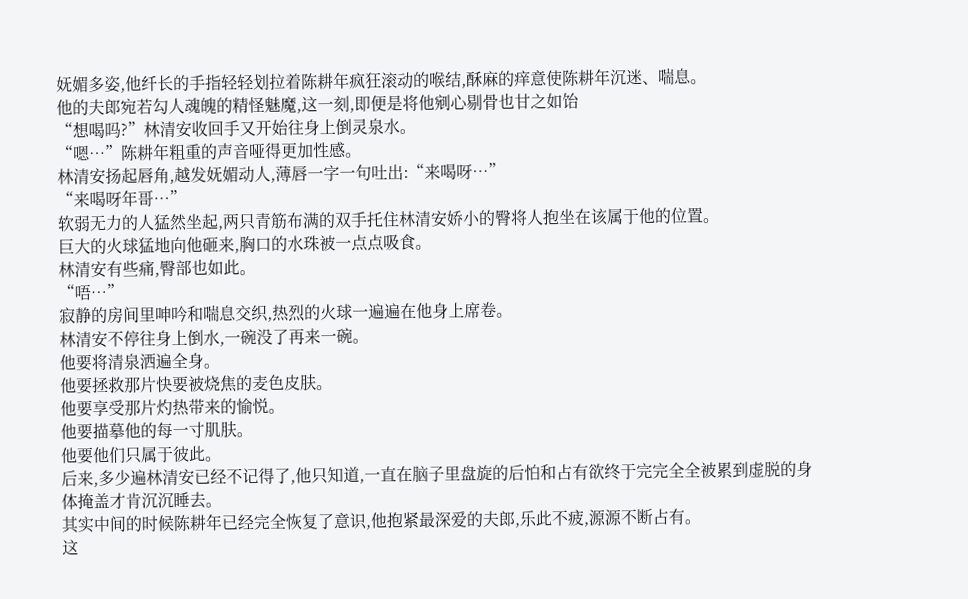妩媚多姿,他纤长的手指轻轻划拉着陈耕年疯狂滚动的喉结,酥麻的痒意使陈耕年沉迷、喘息。
他的夫郎宛若勾人魂魄的精怪魅魔,这一刻,即便是将他剜心剔骨也甘之如饴
“想喝吗?”林清安收回手又开始往身上倒灵泉水。
“嗯…”陈耕年粗重的声音哑得更加性感。
林清安扬起唇角,越发妩媚动人,薄唇一字一句吐出:“来喝呀…”
“来喝呀年哥…”
软弱无力的人猛然坐起,两只青筋布满的双手托住林清安娇小的臀将人抱坐在该属于他的位置。
巨大的火球猛地向他砸来,胸口的水珠被一点点吸食。
林清安有些痛,臀部也如此。
“唔…”
寂静的房间里呻吟和喘息交织,热烈的火球一遍遍在他身上席卷。
林清安不停往身上倒水,一碗没了再来一碗。
他要将清泉洒遍全身。
他要拯救那片快要被烧焦的麦色皮肤。
他要享受那片灼热带来的愉悦。
他要描摹他的每一寸肌肤。
他要他们只属于彼此。
后来,多少遍林清安已经不记得了,他只知道,一直在脑子里盘旋的后怕和占有欲终于完完全全被累到虚脱的身体掩盖才肯沉沉睡去。
其实中间的时候陈耕年已经完全恢复了意识,他抱紧最深爱的夫郎,乐此不疲,源源不断占有。
这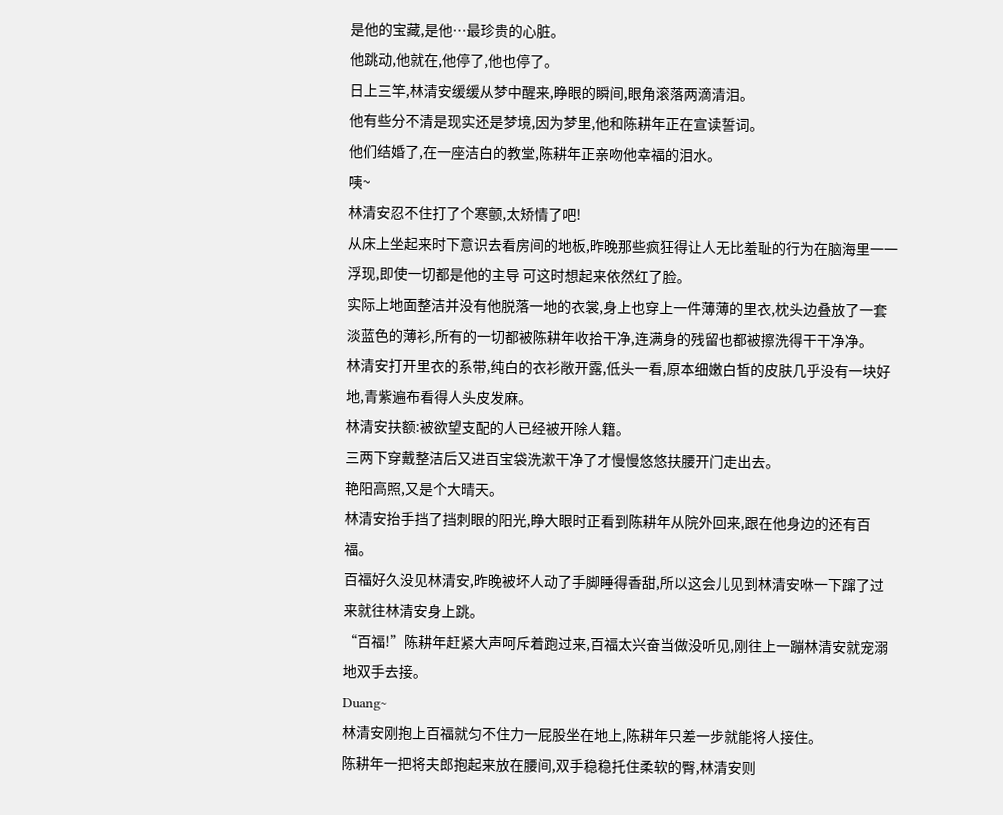是他的宝藏,是他…最珍贵的心脏。
他跳动,他就在,他停了,他也停了。
日上三竿,林清安缓缓从梦中醒来,睁眼的瞬间,眼角滚落两滴清泪。
他有些分不清是现实还是梦境,因为梦里,他和陈耕年正在宣读誓词。
他们结婚了,在一座洁白的教堂,陈耕年正亲吻他幸福的泪水。
咦~
林清安忍不住打了个寒颤,太矫情了吧!
从床上坐起来时下意识去看房间的地板,昨晚那些疯狂得让人无比羞耻的行为在脑海里一一浮现,即使一切都是他的主导 可这时想起来依然红了脸。
实际上地面整洁并没有他脱落一地的衣裳,身上也穿上一件薄薄的里衣,枕头边叠放了一套淡蓝色的薄衫,所有的一切都被陈耕年收拾干净,连满身的残留也都被擦洗得干干净净。
林清安打开里衣的系带,纯白的衣衫敞开露,低头一看,原本细嫩白皙的皮肤几乎没有一块好地,青紫遍布看得人头皮发麻。
林清安扶额:被欲望支配的人已经被开除人籍。
三两下穿戴整洁后又进百宝袋洗漱干净了才慢慢悠悠扶腰开门走出去。
艳阳高照,又是个大晴天。
林清安抬手挡了挡刺眼的阳光,睁大眼时正看到陈耕年从院外回来,跟在他身边的还有百福。
百福好久没见林清安,昨晚被坏人动了手脚睡得香甜,所以这会儿见到林清安咻一下蹿了过来就往林清安身上跳。
“百福!”陈耕年赶紧大声呵斥着跑过来,百福太兴奋当做没听见,刚往上一蹦林清安就宠溺地双手去接。
Duang~
林清安刚抱上百福就匀不住力一屁股坐在地上,陈耕年只差一步就能将人接住。
陈耕年一把将夫郎抱起来放在腰间,双手稳稳托住柔软的臀,林清安则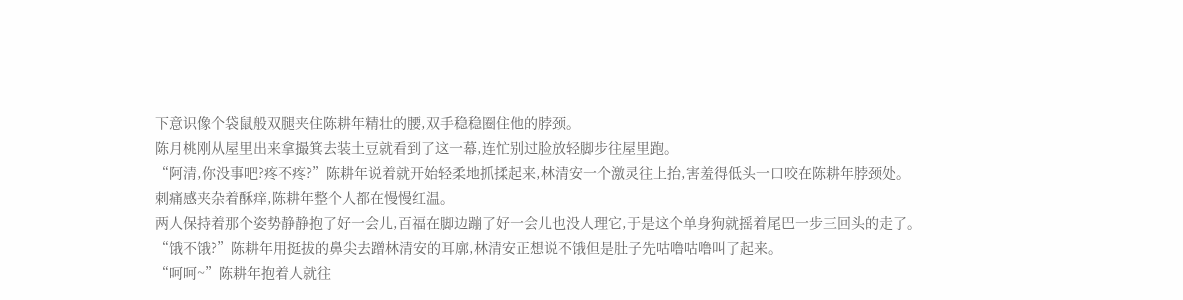下意识像个袋鼠般双腿夹住陈耕年精壮的腰,双手稳稳圈住他的脖颈。
陈月桃刚从屋里出来拿撮箕去装土豆就看到了这一幕,连忙别过脸放轻脚步往屋里跑。
“阿清,你没事吧?疼不疼?”陈耕年说着就开始轻柔地抓揉起来,林清安一个激灵往上抬,害羞得低头一口咬在陈耕年脖颈处。
刺痛感夹杂着酥痒,陈耕年整个人都在慢慢红温。
两人保持着那个姿势静静抱了好一会儿,百福在脚边蹦了好一会儿也没人理它,于是这个单身狗就摇着尾巴一步三回头的走了。
“饿不饿?”陈耕年用挺拔的鼻尖去蹭林清安的耳廓,林清安正想说不饿但是肚子先咕噜咕噜叫了起来。
“呵呵~”陈耕年抱着人就往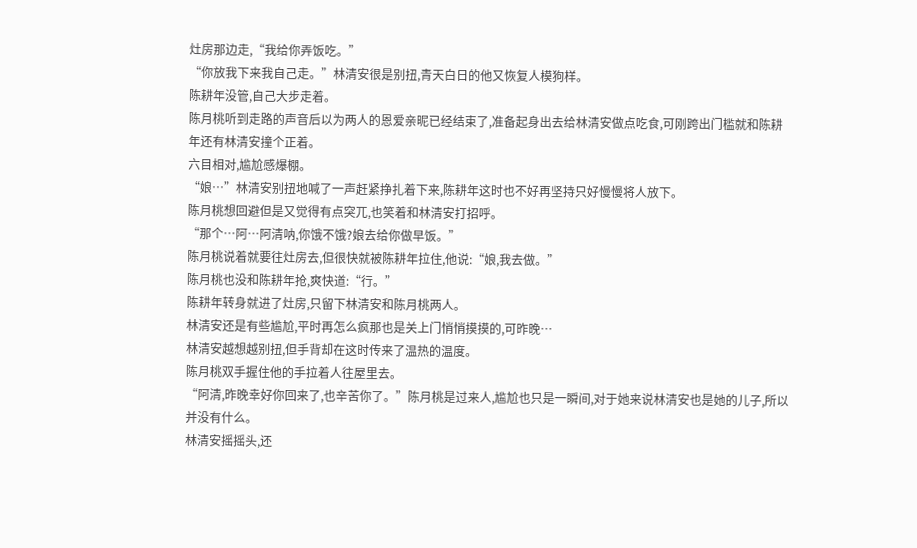灶房那边走,“我给你弄饭吃。”
“你放我下来我自己走。”林清安很是别扭,青天白日的他又恢复人模狗样。
陈耕年没管,自己大步走着。
陈月桃听到走路的声音后以为两人的恩爱亲昵已经结束了,准备起身出去给林清安做点吃食,可刚跨出门槛就和陈耕年还有林清安撞个正着。
六目相对,尴尬感爆棚。
“娘…”林清安别扭地喊了一声赶紧挣扎着下来,陈耕年这时也不好再坚持只好慢慢将人放下。
陈月桃想回避但是又觉得有点突兀,也笑着和林清安打招呼。
“那个…阿…阿清呐,你饿不饿?娘去给你做早饭。”
陈月桃说着就要往灶房去,但很快就被陈耕年拉住,他说:“娘,我去做。”
陈月桃也没和陈耕年抢,爽快道:“行。”
陈耕年转身就进了灶房,只留下林清安和陈月桃两人。
林清安还是有些尴尬,平时再怎么疯那也是关上门悄悄摸摸的,可昨晚…
林清安越想越别扭,但手背却在这时传来了温热的温度。
陈月桃双手握住他的手拉着人往屋里去。
“阿清,昨晚幸好你回来了,也辛苦你了。”陈月桃是过来人,尴尬也只是一瞬间,对于她来说林清安也是她的儿子,所以并没有什么。
林清安摇摇头,还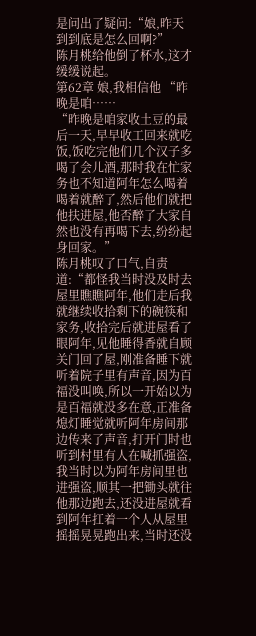是问出了疑问:“娘,昨天到到底是怎么回啊?”
陈月桃给他倒了杯水,这才缓缓说起。
第62章 娘,我相信他 “昨晚是咱……
“昨晚是咱家收土豆的最后一天,早早收工回来就吃饭,饭吃完他们几个汉子多喝了会儿酒,那时我在忙家务也不知道阿年怎么喝着喝着就醉了,然后他们就把他扶进屋,他否醉了大家自然也没有再喝下去,纷纷起身回家。”
陈月桃叹了口气,自责道:“都怪我当时没及时去屋里瞧瞧阿年,他们走后我就继续收拾剩下的碗筷和家务,收拾完后就进屋看了眼阿年,见他睡得香就自顾关门回了屋,刚准备睡下就听着院子里有声音,因为百福没叫唤,所以一开始以为是百福就没多在意,正准备熄灯睡觉就听阿年房间那边传来了声音,打开门时也听到村里有人在喊抓强盗,我当时以为阿年房间里也进强盗,顺其一把锄头就往他那边跑去,还没进屋就看到阿年扛着一个人从屋里摇摇晃晃跑出来,当时还没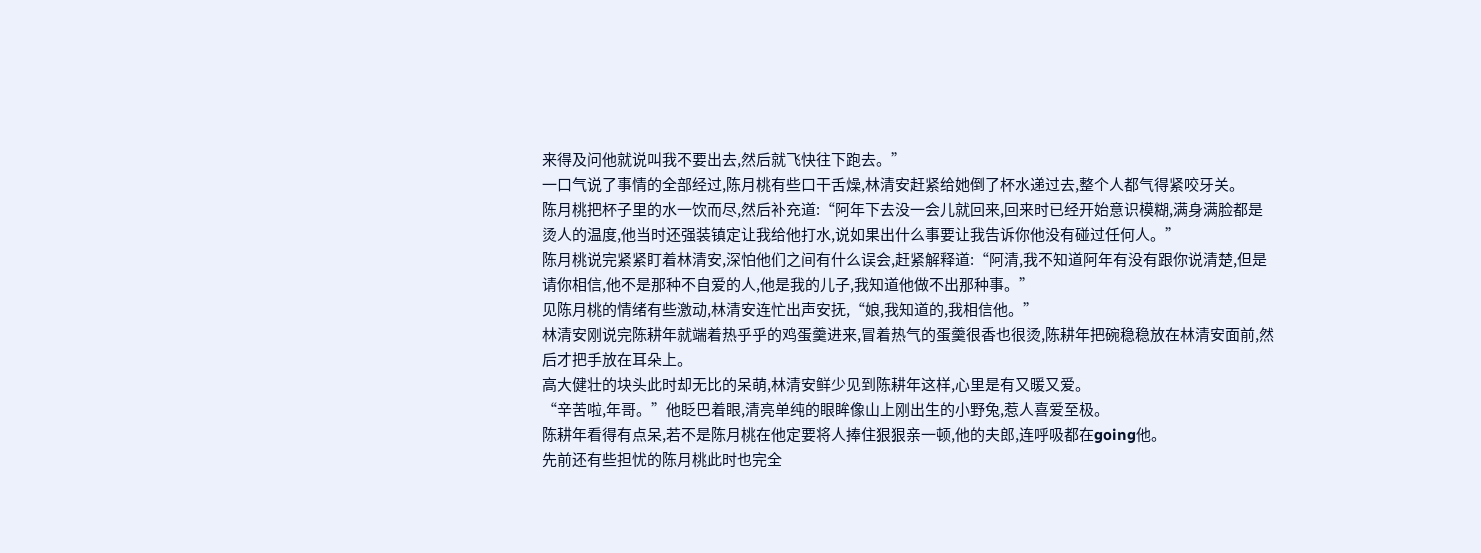来得及问他就说叫我不要出去,然后就飞快往下跑去。”
一口气说了事情的全部经过,陈月桃有些口干舌燥,林清安赶紧给她倒了杯水递过去,整个人都气得紧咬牙关。
陈月桃把杯子里的水一饮而尽,然后补充道:“阿年下去没一会儿就回来,回来时已经开始意识模糊,满身满脸都是烫人的温度,他当时还强装镇定让我给他打水,说如果出什么事要让我告诉你他没有碰过任何人。”
陈月桃说完紧紧盯着林清安,深怕他们之间有什么误会,赶紧解释道:“阿清,我不知道阿年有没有跟你说清楚,但是请你相信,他不是那种不自爱的人,他是我的儿子,我知道他做不出那种事。”
见陈月桃的情绪有些激动,林清安连忙出声安抚,“娘,我知道的,我相信他。”
林清安刚说完陈耕年就端着热乎乎的鸡蛋羹进来,冒着热气的蛋羹很香也很烫,陈耕年把碗稳稳放在林清安面前,然后才把手放在耳朵上。
高大健壮的块头此时却无比的呆萌,林清安鲜少见到陈耕年这样,心里是有又暖又爱。
“辛苦啦,年哥。”他眨巴着眼,清亮单纯的眼眸像山上刚出生的小野兔,惹人喜爱至极。
陈耕年看得有点呆,若不是陈月桃在他定要将人捧住狠狠亲一顿,他的夫郎,连呼吸都在going他。
先前还有些担忧的陈月桃此时也完全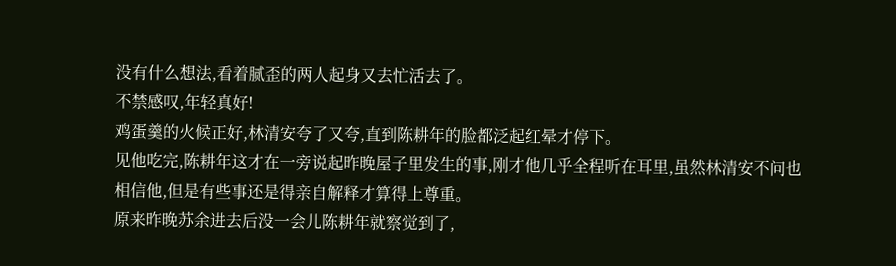没有什么想法,看着腻歪的两人起身又去忙活去了。
不禁感叹,年轻真好!
鸡蛋羹的火候正好,林清安夸了又夸,直到陈耕年的脸都泛起红晕才停下。
见他吃完,陈耕年这才在一旁说起昨晚屋子里发生的事,刚才他几乎全程听在耳里,虽然林清安不问也相信他,但是有些事还是得亲自解释才算得上尊重。
原来昨晚苏余进去后没一会儿陈耕年就察觉到了,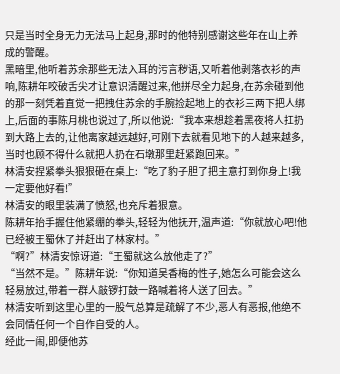只是当时全身无力无法马上起身,那时的他特别感谢这些年在山上养成的警醒。
黑暗里,他听着苏余那些无法入耳的污言秽语,又听着他剥落衣衫的声响,陈耕年咬破舌尖才让意识清醒过来,他拼尽全力起身,在苏余碰到他的那一刻凭着直觉一把拽住苏余的手腕捡起地上的衣衫三两下把人绑上,后面的事陈月桃也说过了,所以他说:“我本来想趁着黑夜将人扛扔到大路上去的,让他离家越远越好,可刚下去就看见地下的人越来越多,当时也顾不得什么就把人扔在石墩那里赶紧跑回来。”
林清安捏紧拳头狠狠砸在桌上:“吃了豹子胆了把主意打到你身上!我一定要他好看!”
林清安的眼里装满了愤怒,也充斥着狠意。
陈耕年抬手握住他紧绷的拳头,轻轻为他抚开,温声道:“你就放心吧!他已经被王蜀休了并赶出了林家村。”
“啊?”林清安惊讶道:“王蜀就这么放他走了?”
“当然不是。”陈耕年说:“你知道吴香梅的性子,她怎么可能会这么轻易放过,带着一群人敲锣打鼓一路喊着将人送了回去。”
林清安听到这里心里的一股气总算是疏解了不少,恶人有恶报,他绝不会同情任何一个自作自受的人。
经此一闹,即便他苏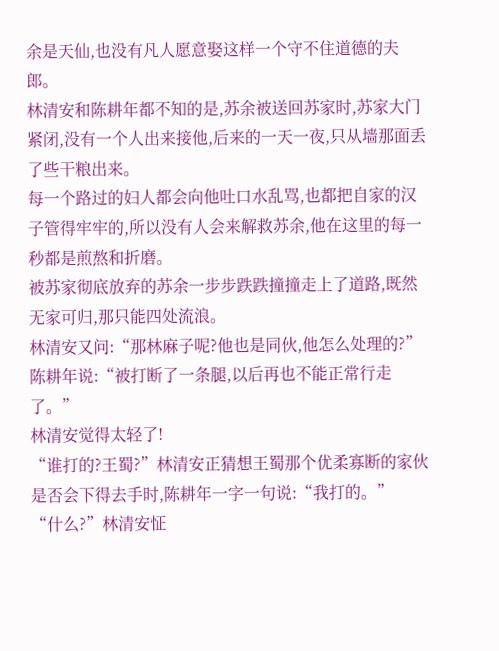余是天仙,也没有凡人愿意娶这样一个守不住道德的夫郎。
林清安和陈耕年都不知的是,苏余被送回苏家时,苏家大门紧闭,没有一个人出来接他,后来的一天一夜,只从墙那面丢了些干粮出来。
每一个路过的妇人都会向他吐口水乱骂,也都把自家的汉子管得牢牢的,所以没有人会来解救苏余,他在这里的每一秒都是煎熬和折磨。
被苏家彻底放弃的苏余一步步跌跌撞撞走上了道路,既然无家可归,那只能四处流浪。
林清安又问:“那林麻子呢?他也是同伙,他怎么处理的?”
陈耕年说:“被打断了一条腿,以后再也不能正常行走了。”
林清安觉得太轻了!
“谁打的?王蜀?”林清安正猜想王蜀那个优柔寡断的家伙是否会下得去手时,陈耕年一字一句说:“我打的。”
“什么?”林清安怔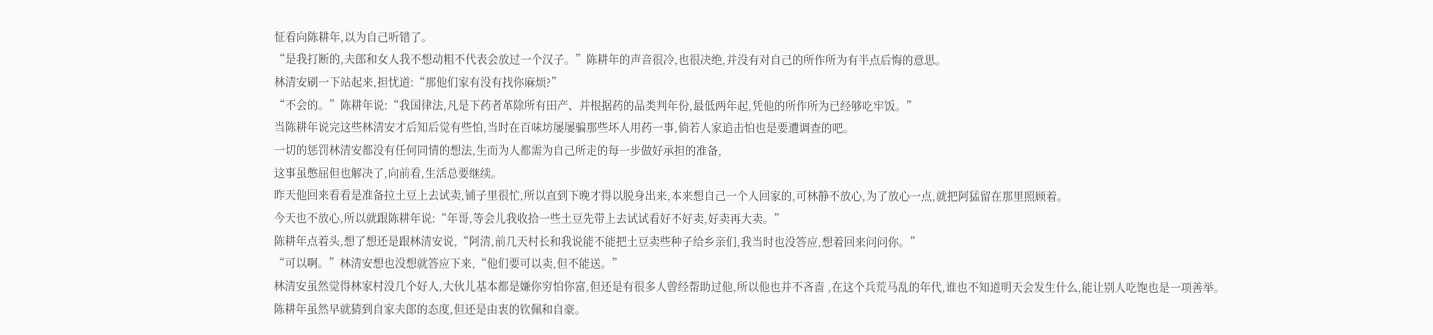怔看向陈耕年,以为自己听错了。
“是我打断的,夫郎和女人我不想动粗不代表会放过一个汉子。”陈耕年的声音很冷,也很决绝,并没有对自己的所作所为有半点后悔的意思。
林清安刷一下站起来,担忧道:“那他们家有没有找你麻烦?”
“不会的。”陈耕年说:“我国律法,凡是下药者革除所有田产、并根据药的品类判年份,最低两年起,凭他的所作所为已经够吃牢饭。”
当陈耕年说完这些林清安才后知后觉有些怕,当时在百味坊屡屡骗那些坏人用药一事,倘若人家追击怕也是要遭调查的吧。
一切的惩罚林清安都没有任何同情的想法,生而为人都需为自己所走的每一步做好承担的准备,
这事虽憋屈但也解决了,向前看,生活总要继续。
昨天他回来看看是准备拉土豆上去试卖,铺子里很忙,所以直到下晚才得以脱身出来,本来想自己一个人回家的,可林静不放心,为了放心一点,就把阿猛留在那里照顾着。
今天也不放心,所以就跟陈耕年说:“年哥,等会儿我收拾一些土豆先带上去试试看好不好卖,好卖再大卖。”
陈耕年点着头,想了想还是跟林清安说,“阿清,前几天村长和我说能不能把土豆卖些种子给乡亲们,我当时也没答应,想着回来问问你。”
“可以啊。”林清安想也没想就答应下来,“他们要可以卖,但不能送。”
林清安虽然觉得林家村没几个好人,大伙儿基本都是嫌你穷怕你富,但还是有很多人曾经帮助过他,所以他也并不吝啬 ,在这个兵荒马乱的年代,谁也不知道明天会发生什么,能让别人吃饱也是一项善举。
陈耕年虽然早就猜到自家夫郎的态度,但还是由衷的钦佩和自豪。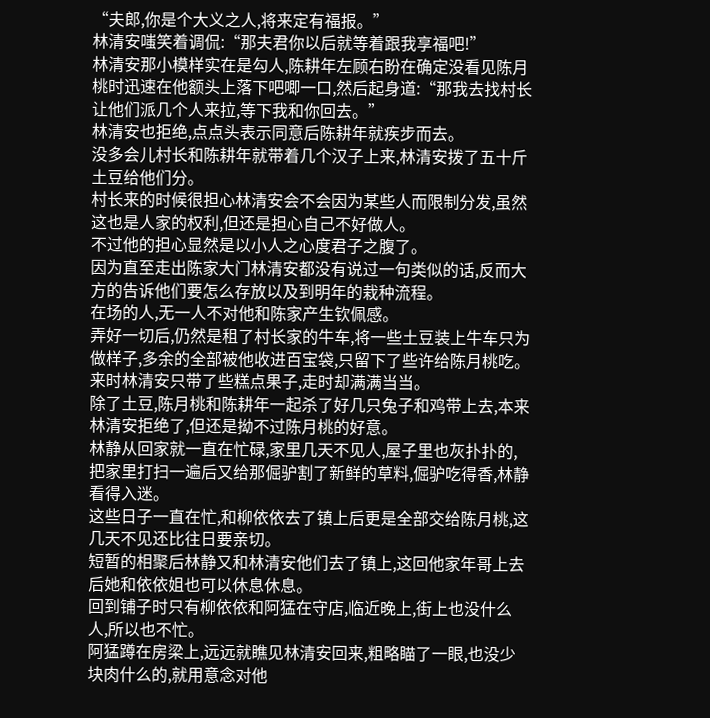“夫郎,你是个大义之人,将来定有福报。”
林清安嗤笑着调侃:“那夫君你以后就等着跟我享福吧!”
林清安那小模样实在是勾人,陈耕年左顾右盼在确定没看见陈月桃时迅速在他额头上落下吧唧一口,然后起身道:“那我去找村长让他们派几个人来拉,等下我和你回去。”
林清安也拒绝,点点头表示同意后陈耕年就疾步而去。
没多会儿村长和陈耕年就带着几个汉子上来,林清安拨了五十斤土豆给他们分。
村长来的时候很担心林清安会不会因为某些人而限制分发,虽然这也是人家的权利,但还是担心自己不好做人。
不过他的担心显然是以小人之心度君子之腹了。
因为直至走出陈家大门林清安都没有说过一句类似的话,反而大方的告诉他们要怎么存放以及到明年的栽种流程。
在场的人,无一人不对他和陈家产生钦佩感。
弄好一切后,仍然是租了村长家的牛车,将一些土豆装上牛车只为做样子,多余的全部被他收进百宝袋,只留下了些许给陈月桃吃。
来时林清安只带了些糕点果子,走时却满满当当。
除了土豆,陈月桃和陈耕年一起杀了好几只兔子和鸡带上去,本来林清安拒绝了,但还是拗不过陈月桃的好意。
林静从回家就一直在忙碌,家里几天不见人,屋子里也灰扑扑的,把家里打扫一遍后又给那倔驴割了新鲜的草料,倔驴吃得香,林静看得入迷。
这些日子一直在忙,和柳依依去了镇上后更是全部交给陈月桃,这几天不见还比往日要亲切。
短暂的相聚后林静又和林清安他们去了镇上,这回他家年哥上去后她和依依姐也可以休息休息。
回到铺子时只有柳依依和阿猛在守店,临近晚上,街上也没什么人,所以也不忙。
阿猛蹲在房梁上,远远就瞧见林清安回来,粗略瞄了一眼,也没少块肉什么的,就用意念对他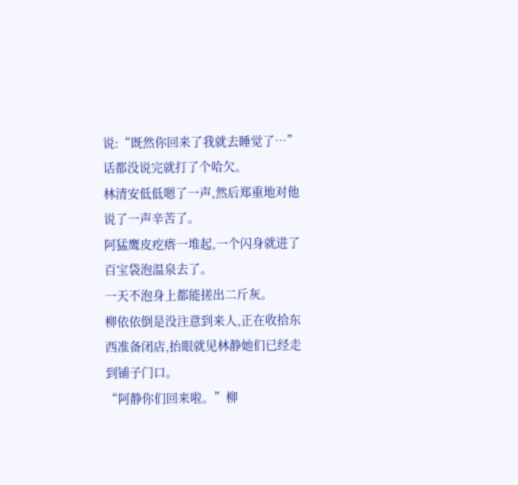说:“既然你回来了我就去睡觉了…”
话都没说完就打了个哈欠。
林清安低低嗯了一声,然后郑重地对他说了一声辛苦了。
阿猛鹰皮疙瘩一堆起,一个闪身就进了百宝袋泡温泉去了。
一天不泡身上都能搓出二斤灰。
柳依依倒是没注意到来人,正在收拾东西准备闭店,抬眼就见林静她们已经走到铺子门口。
“阿静你们回来啦。”柳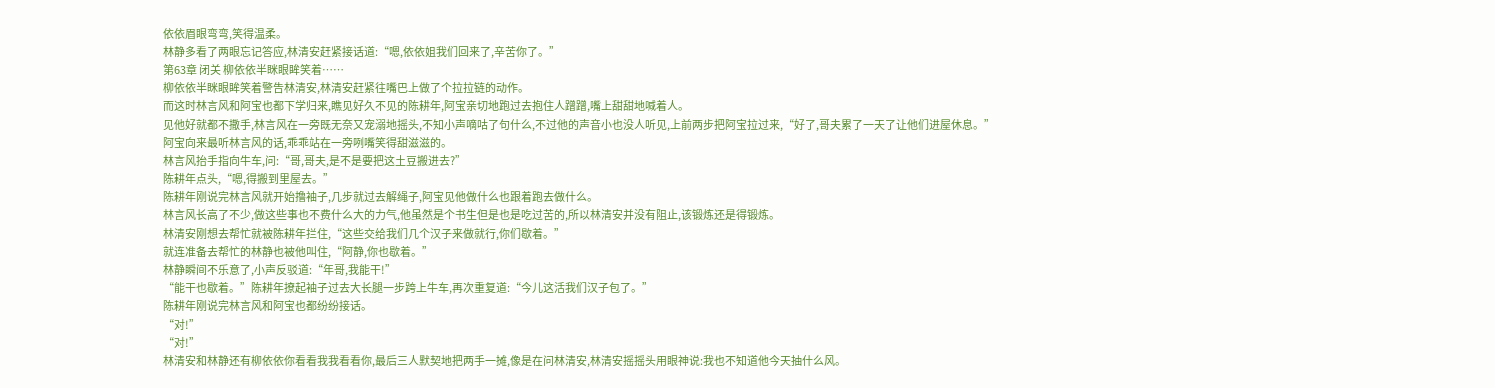依依眉眼弯弯,笑得温柔。
林静多看了两眼忘记答应,林清安赶紧接话道:“嗯,依依姐我们回来了,辛苦你了。”
第63章 闭关 柳依依半眯眼眸笑着……
柳依依半眯眼眸笑着警告林清安,林清安赶紧往嘴巴上做了个拉拉链的动作。
而这时林言风和阿宝也都下学归来,瞧见好久不见的陈耕年,阿宝亲切地跑过去抱住人蹭蹭,嘴上甜甜地喊着人。
见他好就都不撒手,林言风在一旁既无奈又宠溺地摇头,不知小声嘀咕了句什么,不过他的声音小也没人听见,上前两步把阿宝拉过来,“好了,哥夫累了一天了让他们进屋休息。”
阿宝向来最听林言风的话,乖乖站在一旁咧嘴笑得甜滋滋的。
林言风抬手指向牛车,问:“哥,哥夫,是不是要把这土豆搬进去?”
陈耕年点头,“嗯,得搬到里屋去。”
陈耕年刚说完林言风就开始撸袖子,几步就过去解绳子,阿宝见他做什么也跟着跑去做什么。
林言风长高了不少,做这些事也不费什么大的力气,他虽然是个书生但是也是吃过苦的,所以林清安并没有阻止,该锻炼还是得锻炼。
林清安刚想去帮忙就被陈耕年拦住,“这些交给我们几个汉子来做就行,你们歇着。”
就连准备去帮忙的林静也被他叫住,“阿静,你也歇着。”
林静瞬间不乐意了,小声反驳道:“年哥,我能干!”
“能干也歇着。”陈耕年撩起袖子过去大长腿一步跨上牛车,再次重复道:“今儿这活我们汉子包了。”
陈耕年刚说完林言风和阿宝也都纷纷接话。
“对!”
“对!”
林清安和林静还有柳依依你看看我我看看你,最后三人默契地把两手一摊,像是在问林清安,林清安摇摇头用眼神说:我也不知道他今天抽什么风。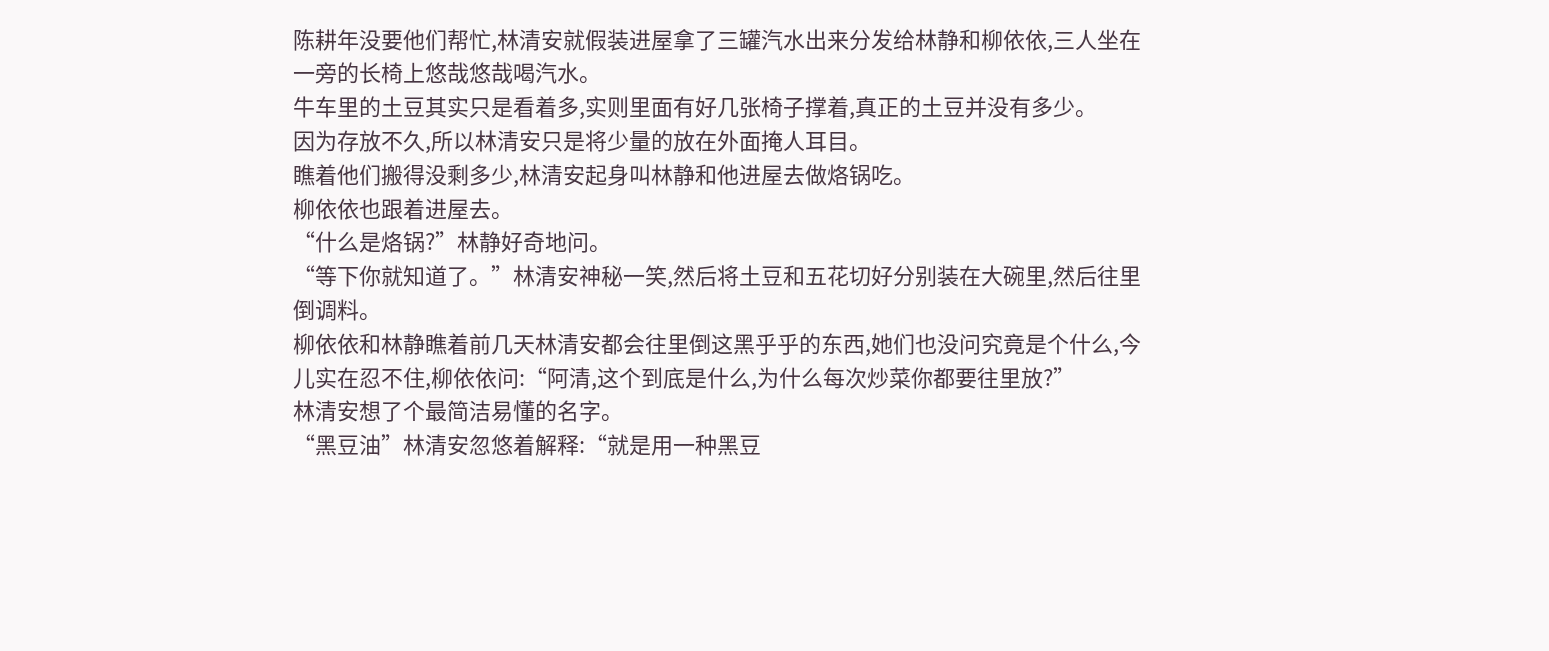陈耕年没要他们帮忙,林清安就假装进屋拿了三罐汽水出来分发给林静和柳依依,三人坐在一旁的长椅上悠哉悠哉喝汽水。
牛车里的土豆其实只是看着多,实则里面有好几张椅子撑着,真正的土豆并没有多少。
因为存放不久,所以林清安只是将少量的放在外面掩人耳目。
瞧着他们搬得没剩多少,林清安起身叫林静和他进屋去做烙锅吃。
柳依依也跟着进屋去。
“什么是烙锅?”林静好奇地问。
“等下你就知道了。”林清安神秘一笑,然后将土豆和五花切好分别装在大碗里,然后往里倒调料。
柳依依和林静瞧着前几天林清安都会往里倒这黑乎乎的东西,她们也没问究竟是个什么,今儿实在忍不住,柳依依问:“阿清,这个到底是什么,为什么每次炒菜你都要往里放?”
林清安想了个最简洁易懂的名字。
“黑豆油”林清安忽悠着解释:“就是用一种黑豆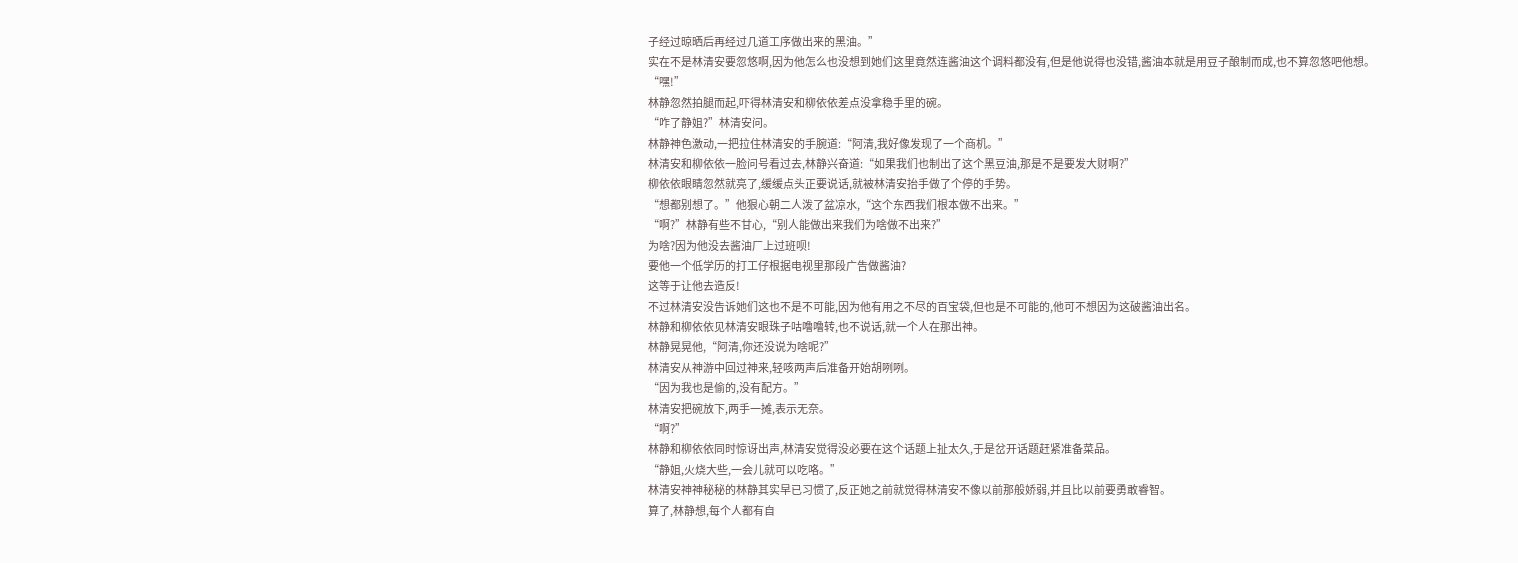子经过晾晒后再经过几道工序做出来的黑油。”
实在不是林清安要忽悠啊,因为他怎么也没想到她们这里竟然连酱油这个调料都没有,但是他说得也没错,酱油本就是用豆子酿制而成,也不算忽悠吧他想。
“嘿!”
林静忽然拍腿而起,吓得林清安和柳依依差点没拿稳手里的碗。
“咋了静姐?”林清安问。
林静神色激动,一把拉住林清安的手腕道:“阿清,我好像发现了一个商机。”
林清安和柳依依一脸问号看过去,林静兴奋道:“如果我们也制出了这个黑豆油,那是不是要发大财啊?”
柳依依眼睛忽然就亮了,缓缓点头正要说话,就被林清安抬手做了个停的手势。
“想都别想了。”他狠心朝二人泼了盆凉水,“这个东西我们根本做不出来。”
“啊?”林静有些不甘心,“别人能做出来我们为啥做不出来?”
为啥?因为他没去酱油厂上过班呗!
要他一个低学历的打工仔根据电视里那段广告做酱油?
这等于让他去造反!
不过林清安没告诉她们这也不是不可能,因为他有用之不尽的百宝袋,但也是不可能的,他可不想因为这破酱油出名。
林静和柳依依见林清安眼珠子咕噜噜转,也不说话,就一个人在那出神。
林静晃晃他,“阿清,你还没说为啥呢?”
林清安从神游中回过神来,轻咳两声后准备开始胡咧咧。
“因为我也是偷的,没有配方。”
林清安把碗放下,两手一摊,表示无奈。
“啊?”
林静和柳依依同时惊讶出声,林清安觉得没必要在这个话题上扯太久,于是岔开话题赶紧准备菜品。
“静姐,火烧大些,一会儿就可以吃咯。”
林清安神神秘秘的林静其实早已习惯了,反正她之前就觉得林清安不像以前那般娇弱,并且比以前要勇敢睿智。
算了,林静想,每个人都有自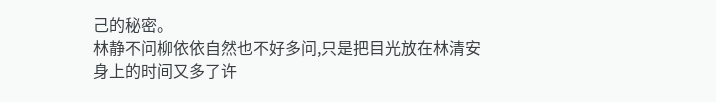己的秘密。
林静不问柳依依自然也不好多问,只是把目光放在林清安身上的时间又多了许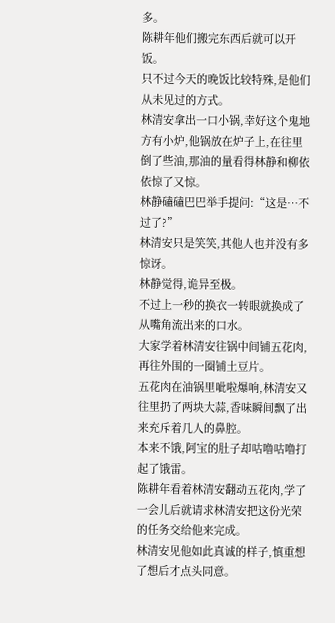多。
陈耕年他们搬完东西后就可以开饭。
只不过今天的晚饭比较特殊,是他们从未见过的方式。
林清安拿出一口小锅,幸好这个鬼地方有小炉,他锅放在炉子上,在往里倒了些油,那油的量看得林静和柳依依惊了又惊。
林静磕磕巴巴举手提问:“这是…不过了?”
林清安只是笑笑,其他人也并没有多惊讶。
林静觉得,诡异至极。
不过上一秒的换衣一转眼就换成了从嘴角流出来的口水。
大家学着林清安往锅中间铺五花肉,再往外围的一圈铺土豆片。
五花肉在油锅里呲啦爆响,林清安又往里扔了两块大蒜,香味瞬间飘了出来充斥着几人的鼻腔。
本来不饿,阿宝的肚子却咕噜咕噜打起了饿雷。
陈耕年看着林清安翻动五花肉,学了一会儿后就请求林清安把这份光荣的任务交给他来完成。
林清安见他如此真诚的样子,慎重想了想后才点头同意。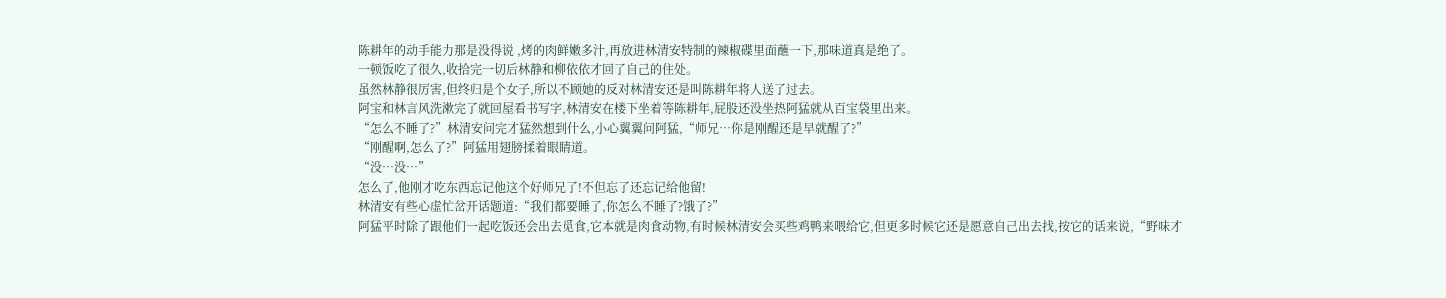陈耕年的动手能力那是没得说 ,烤的肉鲜嫩多汁,再放进林清安特制的辣椒碟里面蘸一下,那味道真是绝了。
一顿饭吃了很久,收拾完一切后林静和柳依依才回了自己的住处。
虽然林静很厉害,但终归是个女子,所以不顾她的反对林清安还是叫陈耕年将人送了过去。
阿宝和林言风洗漱完了就回屋看书写字,林清安在楼下坐着等陈耕年,屁股还没坐热阿猛就从百宝袋里出来。
“怎么不睡了?”林清安问完才猛然想到什么,小心翼翼问阿猛,“师兄…你是刚醒还是早就醒了?”
“刚醒啊,怎么了?”阿猛用翅膀揉着眼睛道。
“没…没…”
怎么了,他刚才吃东西忘记他这个好师兄了!不但忘了还忘记给他留!
林清安有些心虚忙岔开话题道:“我们都要睡了,你怎么不睡了?饿了?”
阿猛平时除了跟他们一起吃饭还会出去觅食,它本就是肉食动物,有时候林清安会买些鸡鸭来喂给它,但更多时候它还是愿意自己出去找,按它的话来说,“野味才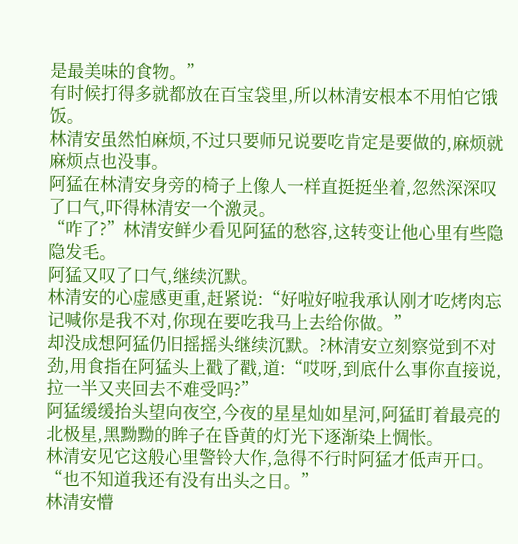是最美味的食物。”
有时候打得多就都放在百宝袋里,所以林清安根本不用怕它饿饭。
林清安虽然怕麻烦,不过只要师兄说要吃肯定是要做的,麻烦就麻烦点也没事。
阿猛在林清安身旁的椅子上像人一样直挺挺坐着,忽然深深叹了口气,吓得林清安一个激灵。
“咋了?”林清安鲜少看见阿猛的愁容,这转变让他心里有些隐隐发毛。
阿猛又叹了口气,继续沉默。
林清安的心虚感更重,赶紧说:“好啦好啦我承认刚才吃烤肉忘记喊你是我不对,你现在要吃我马上去给你做。”
却没成想阿猛仍旧摇摇头继续沉默。?林清安立刻察觉到不对劲,用食指在阿猛头上戳了戳,道:“哎呀,到底什么事你直接说,拉一半又夹回去不难受吗?”
阿猛缓缓抬头望向夜空,今夜的星星灿如星河,阿猛盯着最亮的北极星,黑黝黝的眸子在昏黄的灯光下逐渐染上惆怅。
林清安见它这般心里警铃大作,急得不行时阿猛才低声开口。
“也不知道我还有没有出头之日。”
林清安懵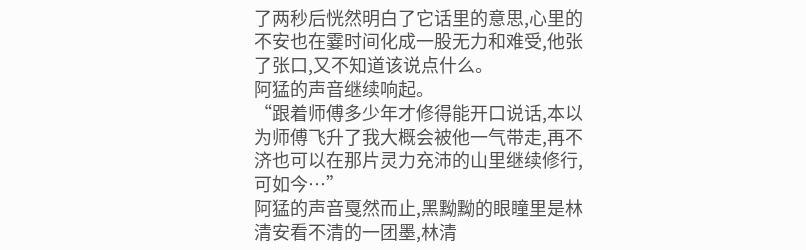了两秒后恍然明白了它话里的意思,心里的不安也在霎时间化成一股无力和难受,他张了张口,又不知道该说点什么。
阿猛的声音继续响起。
“跟着师傅多少年才修得能开口说话,本以为师傅飞升了我大概会被他一气带走,再不济也可以在那片灵力充沛的山里继续修行,可如今…”
阿猛的声音戛然而止,黑黝黝的眼瞳里是林清安看不清的一团墨,林清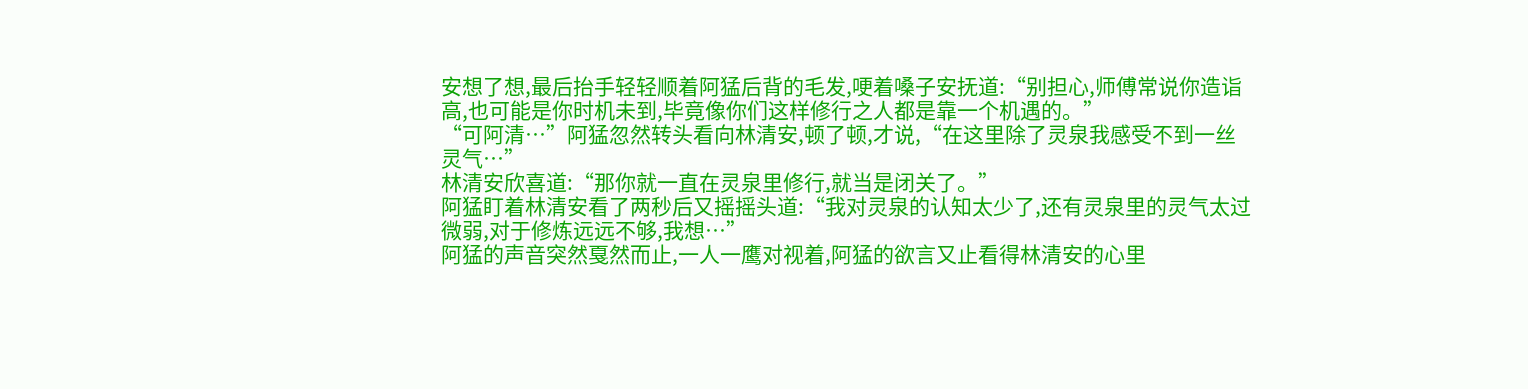安想了想,最后抬手轻轻顺着阿猛后背的毛发,哽着嗓子安抚道:“别担心,师傅常说你造诣高,也可能是你时机未到,毕竟像你们这样修行之人都是靠一个机遇的。”
“可阿清…”阿猛忽然转头看向林清安,顿了顿,才说,“在这里除了灵泉我感受不到一丝灵气…”
林清安欣喜道:“那你就一直在灵泉里修行,就当是闭关了。”
阿猛盯着林清安看了两秒后又摇摇头道:“我对灵泉的认知太少了,还有灵泉里的灵气太过微弱,对于修炼远远不够,我想…”
阿猛的声音突然戛然而止,一人一鹰对视着,阿猛的欲言又止看得林清安的心里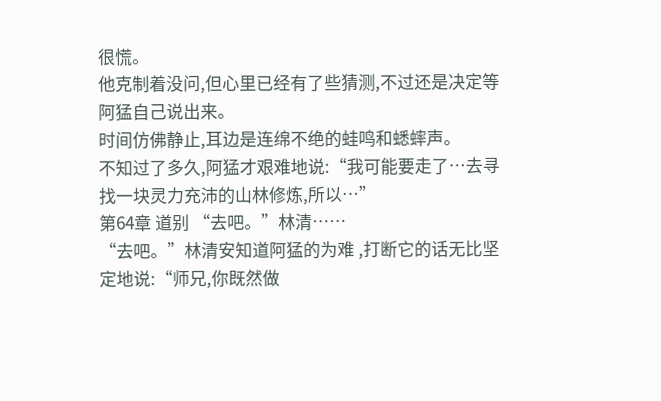很慌。
他克制着没问,但心里已经有了些猜测,不过还是决定等阿猛自己说出来。
时间仿佛静止,耳边是连绵不绝的蛙鸣和蟋蟀声。
不知过了多久,阿猛才艰难地说:“我可能要走了…去寻找一块灵力充沛的山林修炼,所以…”
第64章 道别 “去吧。”林清……
“去吧。”林清安知道阿猛的为难 ,打断它的话无比坚定地说:“师兄,你既然做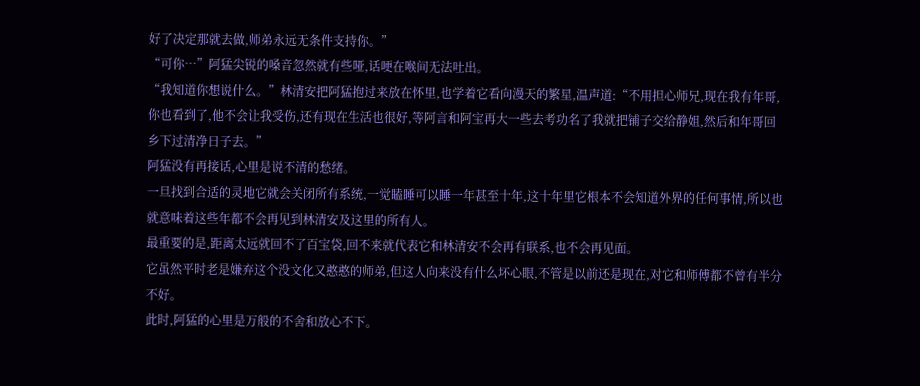好了决定那就去做,师弟永远无条件支持你。”
“可你…”阿猛尖锐的嗓音忽然就有些哑,话哽在喉间无法吐出。
“我知道你想说什么。”林清安把阿猛抱过来放在怀里,也学着它看向漫天的繁星,温声道:“不用担心师兄,现在我有年哥,你也看到了,他不会让我受伤,还有现在生活也很好,等阿言和阿宝再大一些去考功名了我就把铺子交给静姐,然后和年哥回乡下过清净日子去。”
阿猛没有再接话,心里是说不清的愁绪。
一旦找到合适的灵地它就会关闭所有系统,一觉瞌睡可以睡一年甚至十年,这十年里它根本不会知道外界的任何事情,所以也就意味着这些年都不会再见到林清安及这里的所有人。
最重要的是,距离太远就回不了百宝袋,回不来就代表它和林清安不会再有联系,也不会再见面。
它虽然平时老是嫌弃这个没文化又憨憨的师弟,但这人向来没有什么坏心眼,不管是以前还是现在,对它和师傅都不曾有半分不好。
此时,阿猛的心里是万般的不舍和放心不下。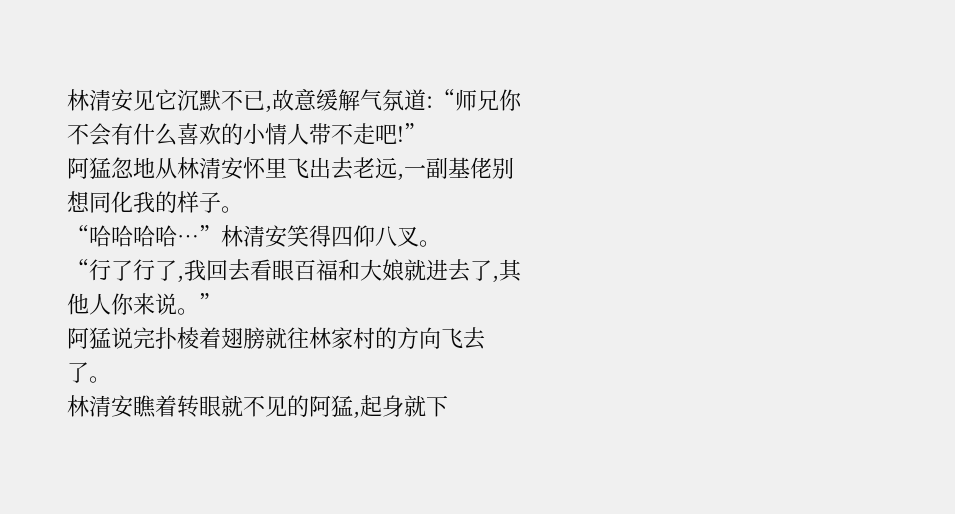林清安见它沉默不已,故意缓解气氛道:“师兄你不会有什么喜欢的小情人带不走吧!”
阿猛忽地从林清安怀里飞出去老远,一副基佬别想同化我的样子。
“哈哈哈哈…”林清安笑得四仰八叉。
“行了行了,我回去看眼百福和大娘就进去了,其他人你来说。”
阿猛说完扑棱着翅膀就往林家村的方向飞去了。
林清安瞧着转眼就不见的阿猛,起身就下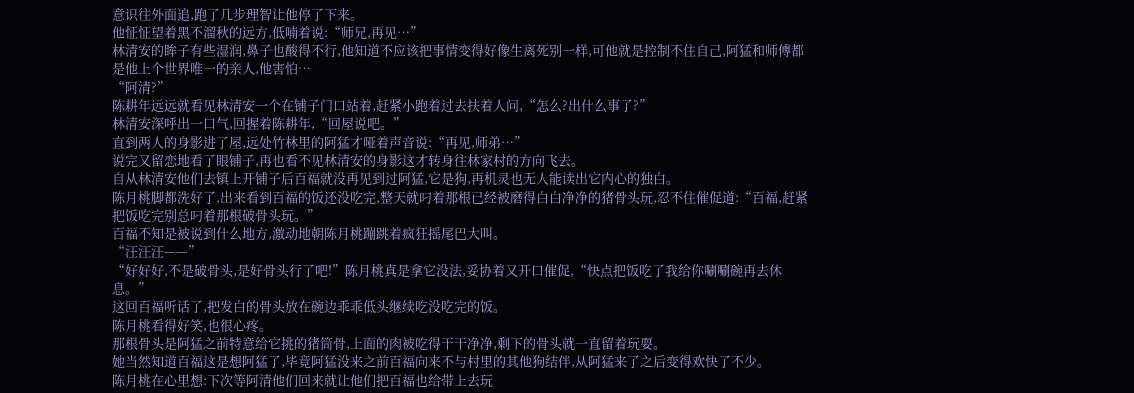意识往外面追,跑了几步理智让他停了下来。
他怔怔望着黑不溜秋的远方,低喃着说:“师兄,再见…”
林清安的眸子有些湿润,鼻子也酸得不行,他知道不应该把事情变得好像生离死别一样,可他就是控制不住自己,阿猛和师傅都是他上个世界唯一的亲人,他害怕…
“阿清?”
陈耕年远远就看见林清安一个在铺子门口站着,赶紧小跑着过去扶着人问,“怎么?出什么事了?”
林清安深呼出一口气,回握着陈耕年,“回屋说吧。”
直到两人的身影进了屋,远处竹林里的阿猛才哑着声音说:“再见,师弟…”
说完又留恋地看了眼铺子,再也看不见林清安的身影这才转身往林家村的方向飞去。
自从林清安他们去镇上开铺子后百福就没再见到过阿猛,它是狗,再机灵也无人能读出它内心的独白。
陈月桃脚都洗好了,出来看到百福的饭还没吃完,整天就叼着那根已经被磨得白白净净的猪骨头玩,忍不住催促道:“百福,赶紧把饭吃完别总叼着那根破骨头玩。”
百福不知是被说到什么地方,激动地朝陈月桃蹦跳着疯狂摇尾巴大叫。
“汪汪汪——”
“好好好,不是破骨头,是好骨头行了吧!”陈月桃真是拿它没法,妥协着又开口催促,“快点把饭吃了我给你唰唰碗再去休息。”
这回百福听话了,把发白的骨头放在碗边乖乖低头继续吃没吃完的饭。
陈月桃看得好笑,也很心疼。
那根骨头是阿猛之前特意给它挑的猪筒骨,上面的肉被吃得干干净净,剩下的骨头就一直留着玩耍。
她当然知道百福这是想阿猛了,毕竟阿猛没来之前百福向来不与村里的其他狗结伴,从阿猛来了之后变得欢快了不少。
陈月桃在心里想:下次等阿清他们回来就让他们把百福也给带上去玩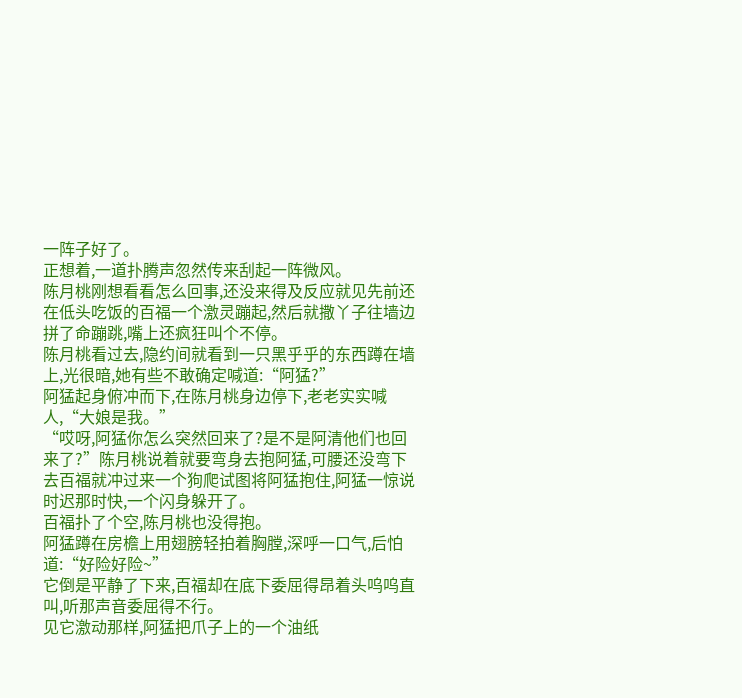一阵子好了。
正想着,一道扑腾声忽然传来刮起一阵微风。
陈月桃刚想看看怎么回事,还没来得及反应就见先前还在低头吃饭的百福一个激灵蹦起,然后就撒丫子往墙边拼了命蹦跳,嘴上还疯狂叫个不停。
陈月桃看过去,隐约间就看到一只黑乎乎的东西蹲在墙上,光很暗,她有些不敢确定喊道:“阿猛?”
阿猛起身俯冲而下,在陈月桃身边停下,老老实实喊人,“大娘是我。”
“哎呀,阿猛你怎么突然回来了?是不是阿清他们也回来了?”陈月桃说着就要弯身去抱阿猛,可腰还没弯下去百福就冲过来一个狗爬试图将阿猛抱住,阿猛一惊说时迟那时快,一个闪身躲开了。
百福扑了个空,陈月桃也没得抱。
阿猛蹲在房檐上用翅膀轻拍着胸膛,深呼一口气,后怕道:“好险好险~”
它倒是平静了下来,百福却在底下委屈得昂着头呜呜直叫,听那声音委屈得不行。
见它激动那样,阿猛把爪子上的一个油纸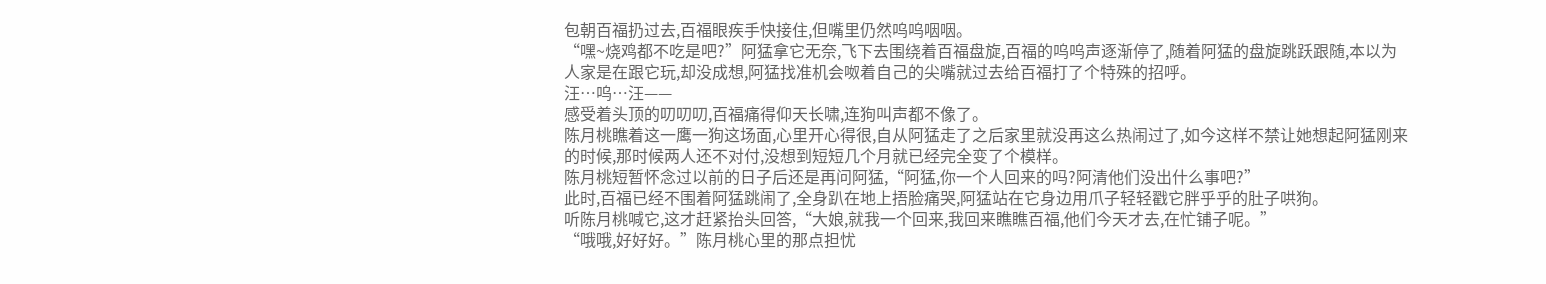包朝百福扔过去,百福眼疾手快接住,但嘴里仍然呜呜咽咽。
“嘿~烧鸡都不吃是吧?”阿猛拿它无奈,飞下去围绕着百福盘旋,百福的呜呜声逐渐停了,随着阿猛的盘旋跳跃跟随,本以为人家是在跟它玩,却没成想,阿猛找准机会呶着自己的尖嘴就过去给百福打了个特殊的招呼。
汪…呜…汪——
感受着头顶的叨叨叨,百福痛得仰天长啸,连狗叫声都不像了。
陈月桃瞧着这一鹰一狗这场面,心里开心得很,自从阿猛走了之后家里就没再这么热闹过了,如今这样不禁让她想起阿猛刚来的时候,那时候两人还不对付,没想到短短几个月就已经完全变了个模样。
陈月桃短暂怀念过以前的日子后还是再问阿猛,“阿猛,你一个人回来的吗?阿清他们没出什么事吧?”
此时,百福已经不围着阿猛跳闹了,全身趴在地上捂脸痛哭,阿猛站在它身边用爪子轻轻戳它胖乎乎的肚子哄狗。
听陈月桃喊它,这才赶紧抬头回答,“大娘,就我一个回来,我回来瞧瞧百福,他们今天才去,在忙铺子呢。”
“哦哦,好好好。”陈月桃心里的那点担忧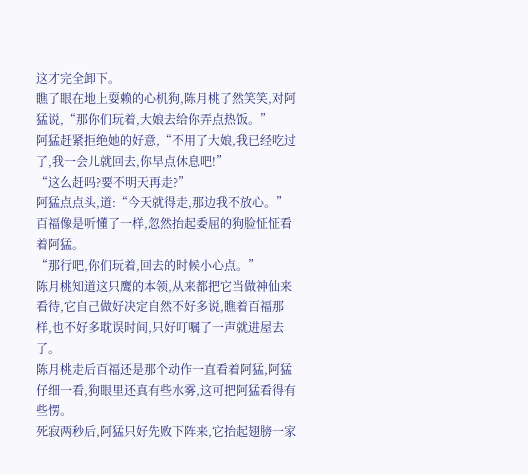这才完全卸下。
瞧了眼在地上耍赖的心机狗,陈月桃了然笑笑,对阿猛说,“那你们玩着,大娘去给你弄点热饭。”
阿猛赶紧拒绝她的好意,“不用了大娘,我已经吃过了,我一会儿就回去,你早点休息吧!”
“这么赶吗?要不明天再走?”
阿猛点点头,道:“今天就得走,那边我不放心。”
百福像是听懂了一样,忽然抬起委屈的狗脸怔怔看着阿猛。
“那行吧,你们玩着,回去的时候小心点。”
陈月桃知道这只鹰的本领,从来都把它当做神仙来看待,它自己做好决定自然不好多说,瞧着百福那样,也不好多耽误时间,只好叮嘱了一声就进屋去了。
陈月桃走后百福还是那个动作一直看着阿猛,阿猛仔细一看,狗眼里还真有些水雾,这可把阿猛看得有些愣。
死寂两秒后,阿猛只好先败下阵来,它抬起翅膀一家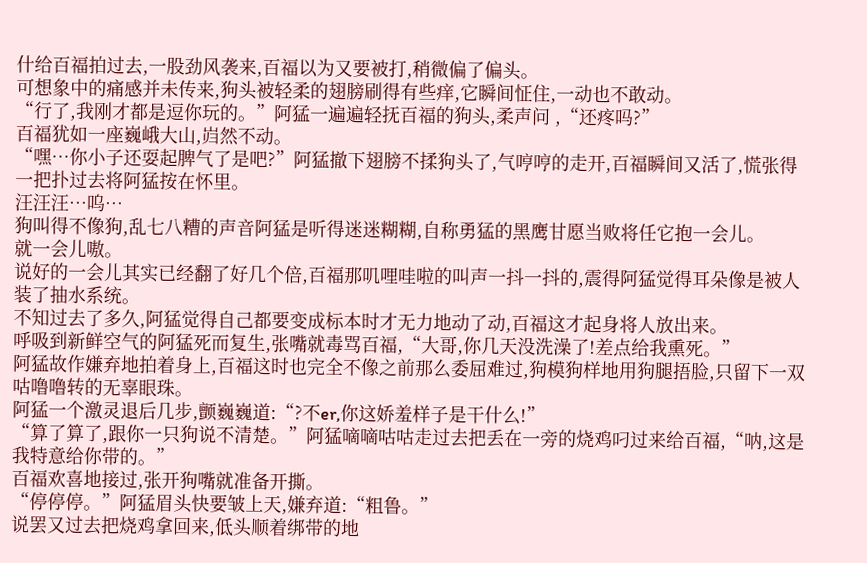什给百福拍过去,一股劲风袭来,百福以为又要被打,稍微偏了偏头。
可想象中的痛感并未传来,狗头被轻柔的翅膀刷得有些痒,它瞬间怔住,一动也不敢动。
“行了,我刚才都是逗你玩的。”阿猛一遍遍轻抚百福的狗头,柔声问 ,“还疼吗?”
百福犹如一座巍峨大山,岿然不动。
“嘿…你小子还耍起脾气了是吧?”阿猛撤下翅膀不揉狗头了,气哼哼的走开,百福瞬间又活了,慌张得一把扑过去将阿猛按在怀里。
汪汪汪…呜…
狗叫得不像狗,乱七八糟的声音阿猛是听得迷迷糊糊,自称勇猛的黑鹰甘愿当败将任它抱一会儿。
就一会儿嗷。
说好的一会儿其实已经翻了好几个倍,百福那叽哩哇啦的叫声一抖一抖的,震得阿猛觉得耳朵像是被人装了抽水系统。
不知过去了多久,阿猛觉得自己都要变成标本时才无力地动了动,百福这才起身将人放出来。
呼吸到新鲜空气的阿猛死而复生,张嘴就毒骂百福,“大哥,你几天没洗澡了!差点给我熏死。”
阿猛故作嫌弃地拍着身上,百福这时也完全不像之前那么委屈难过,狗模狗样地用狗腿捂脸,只留下一双咕噜噜转的无辜眼珠。
阿猛一个激灵退后几步,颤巍巍道:“?不er,你这娇羞样子是干什么!”
“算了算了,跟你一只狗说不清楚。”阿猛嘀嘀咕咕走过去把丢在一旁的烧鸡叼过来给百福,“呐,这是我特意给你带的。”
百福欢喜地接过,张开狗嘴就准备开撕。
“停停停。”阿猛眉头快要皱上天,嫌弃道:“粗鲁。”
说罢又过去把烧鸡拿回来,低头顺着绑带的地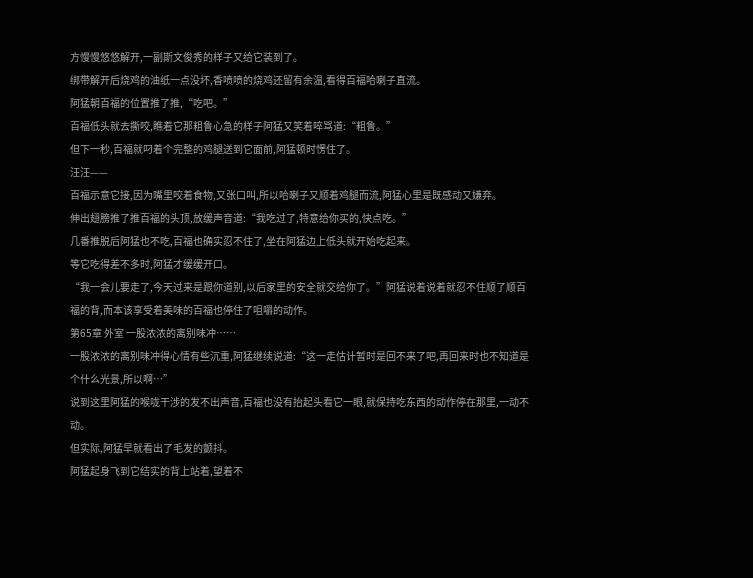方慢慢悠悠解开,一副斯文俊秀的样子又给它装到了。
绑带解开后烧鸡的油纸一点没坏,香喷喷的烧鸡还留有余温,看得百福哈喇子直流。
阿猛朝百福的位置推了推,“吃吧。”
百福低头就去撕咬,瞧着它那粗鲁心急的样子阿猛又笑着啐骂道:“粗鲁。”
但下一秒,百福就叼着个完整的鸡腿送到它面前,阿猛顿时愣住了。
汪汪——
百福示意它接,因为嘴里咬着食物,又张口叫,所以哈喇子又顺着鸡腿而流,阿猛心里是既感动又嫌弃。
伸出翅膀推了推百福的头顶,放缓声音道:“我吃过了,特意给你买的,快点吃。”
几番推脱后阿猛也不吃,百福也确实忍不住了,坐在阿猛边上低头就开始吃起来。
等它吃得差不多时,阿猛才缓缓开口。
“我一会儿要走了,今天过来是跟你道别,以后家里的安全就交给你了。”阿猛说着说着就忍不住顺了顺百福的背,而本该享受着美味的百福也停住了咀嚼的动作。
第65章 外室 一股浓浓的离别味冲……
一股浓浓的离别味冲得心情有些沉重,阿猛继续说道:“这一走估计暂时是回不来了吧,再回来时也不知道是个什么光景,所以啊…”
说到这里阿猛的喉咙干涉的发不出声音,百福也没有抬起头看它一眼,就保持吃东西的动作停在那里,一动不动。
但实际,阿猛早就看出了毛发的颤抖。
阿猛起身飞到它结实的背上站着,望着不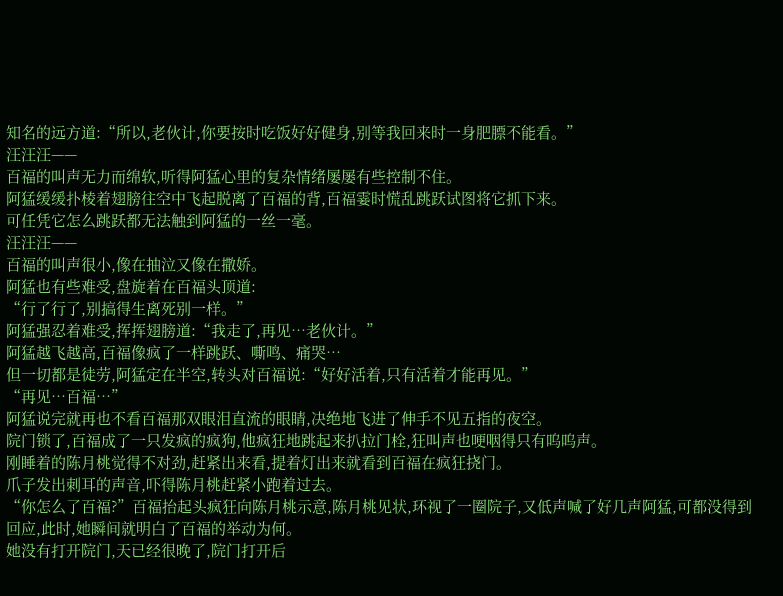知名的远方道:“所以,老伙计,你要按时吃饭好好健身,别等我回来时一身肥膘不能看。”
汪汪汪——
百福的叫声无力而绵软,听得阿猛心里的复杂情绪屡屡有些控制不住。
阿猛缓缓扑棱着翅膀往空中飞起脱离了百福的背,百福霎时慌乱跳跃试图将它抓下来。
可任凭它怎么跳跃都无法触到阿猛的一丝一毫。
汪汪汪——
百福的叫声很小,像在抽泣又像在撒娇。
阿猛也有些难受,盘旋着在百福头顶道:
“行了行了,别搞得生离死别一样。”
阿猛强忍着难受,挥挥翅膀道:“我走了,再见…老伙计。”
阿猛越飞越高,百福像疯了一样跳跃、嘶鸣、痛哭…
但一切都是徒劳,阿猛定在半空,转头对百福说:“好好活着,只有活着才能再见。”
“再见…百福…”
阿猛说完就再也不看百福那双眼泪直流的眼睛,决绝地飞进了伸手不见五指的夜空。
院门锁了,百福成了一只发疯的疯狗,他疯狂地跳起来扒拉门栓,狂叫声也哽咽得只有呜呜声。
刚睡着的陈月桃觉得不对劲,赶紧出来看,提着灯出来就看到百福在疯狂挠门。
爪子发出刺耳的声音,吓得陈月桃赶紧小跑着过去。
“你怎么了百福?”百福抬起头疯狂向陈月桃示意,陈月桃见状,环视了一圈院子,又低声喊了好几声阿猛,可都没得到回应,此时,她瞬间就明白了百福的举动为何。
她没有打开院门,天已经很晚了,院门打开后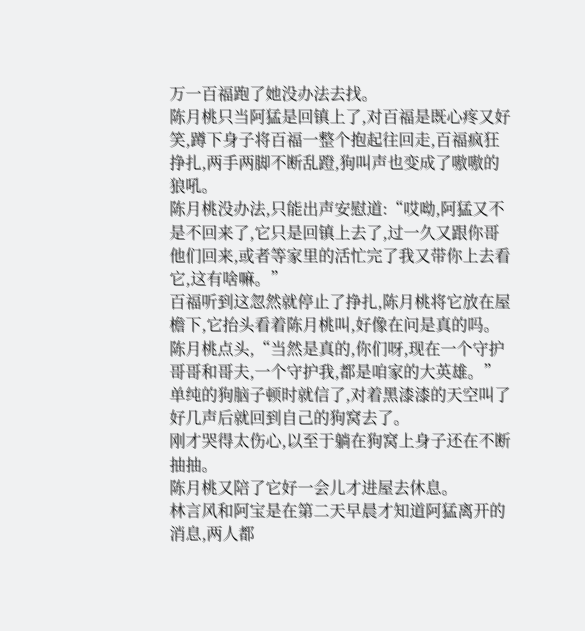万一百福跑了她没办法去找。
陈月桃只当阿猛是回镇上了,对百福是既心疼又好笑,蹲下身子将百福一整个抱起往回走,百福疯狂挣扎,两手两脚不断乱蹬,狗叫声也变成了嗷嗷的狼吼。
陈月桃没办法,只能出声安慰道:“哎呦,阿猛又不是不回来了,它只是回镇上去了,过一久又跟你哥他们回来,或者等家里的活忙完了我又带你上去看它,这有啥嘛。”
百福听到这忽然就停止了挣扎,陈月桃将它放在屋檐下,它抬头看着陈月桃叫,好像在问是真的吗。
陈月桃点头,“当然是真的,你们呀,现在一个守护哥哥和哥夫,一个守护我,都是咱家的大英雄。”
单纯的狗脑子顿时就信了,对着黑漆漆的天空叫了好几声后就回到自己的狗窝去了。
刚才哭得太伤心,以至于躺在狗窝上身子还在不断抽抽。
陈月桃又陪了它好一会儿才进屋去休息。
林言风和阿宝是在第二天早晨才知道阿猛离开的消息,两人都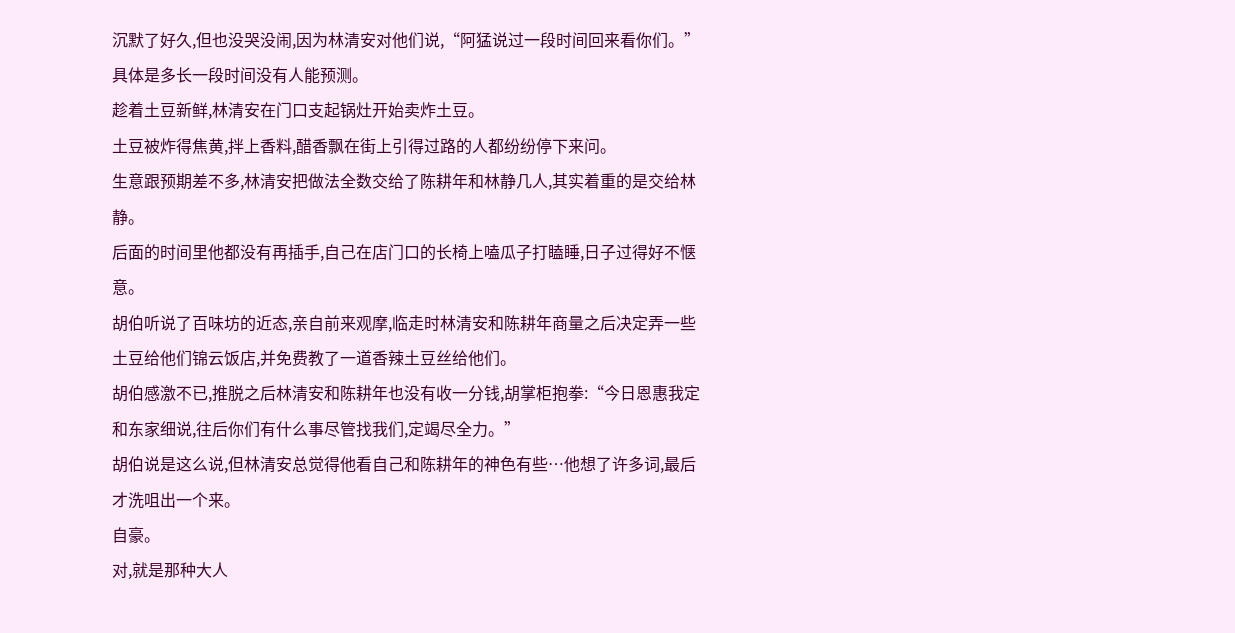沉默了好久,但也没哭没闹,因为林清安对他们说,“阿猛说过一段时间回来看你们。”
具体是多长一段时间没有人能预测。
趁着土豆新鲜,林清安在门口支起锅灶开始卖炸土豆。
土豆被炸得焦黄,拌上香料,醋香飘在街上引得过路的人都纷纷停下来问。
生意跟预期差不多,林清安把做法全数交给了陈耕年和林静几人,其实着重的是交给林静。
后面的时间里他都没有再插手,自己在店门口的长椅上嗑瓜子打瞌睡,日子过得好不惬意。
胡伯听说了百味坊的近态,亲自前来观摩,临走时林清安和陈耕年商量之后决定弄一些土豆给他们锦云饭店,并免费教了一道香辣土豆丝给他们。
胡伯感激不已,推脱之后林清安和陈耕年也没有收一分钱,胡掌柜抱拳:“今日恩惠我定和东家细说,往后你们有什么事尽管找我们,定竭尽全力。”
胡伯说是这么说,但林清安总觉得他看自己和陈耕年的神色有些…他想了许多词,最后才洗咀出一个来。
自豪。
对,就是那种大人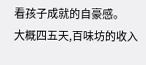看孩子成就的自豪感。
大概四五天,百味坊的收入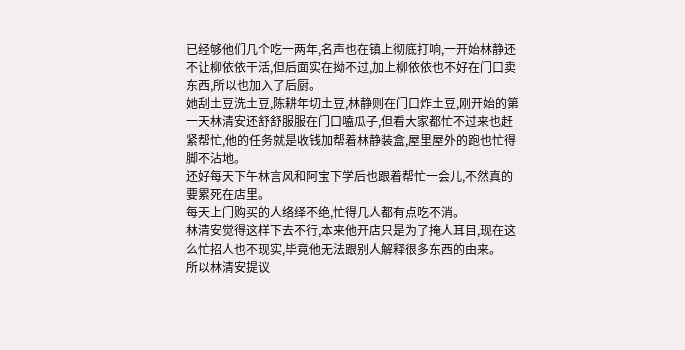已经够他们几个吃一两年,名声也在镇上彻底打响,一开始林静还不让柳依依干活,但后面实在拗不过,加上柳依依也不好在门口卖东西,所以也加入了后厨。
她刮土豆洗土豆,陈耕年切土豆,林静则在门口炸土豆,刚开始的第一天林清安还舒舒服服在门口嗑瓜子,但看大家都忙不过来也赶紧帮忙,他的任务就是收钱加帮着林静装盒,屋里屋外的跑也忙得脚不沾地。
还好每天下午林言风和阿宝下学后也跟着帮忙一会儿,不然真的要累死在店里。
每天上门购买的人络绎不绝,忙得几人都有点吃不消。
林清安觉得这样下去不行,本来他开店只是为了掩人耳目,现在这么忙招人也不现实,毕竟他无法跟别人解释很多东西的由来。
所以林清安提议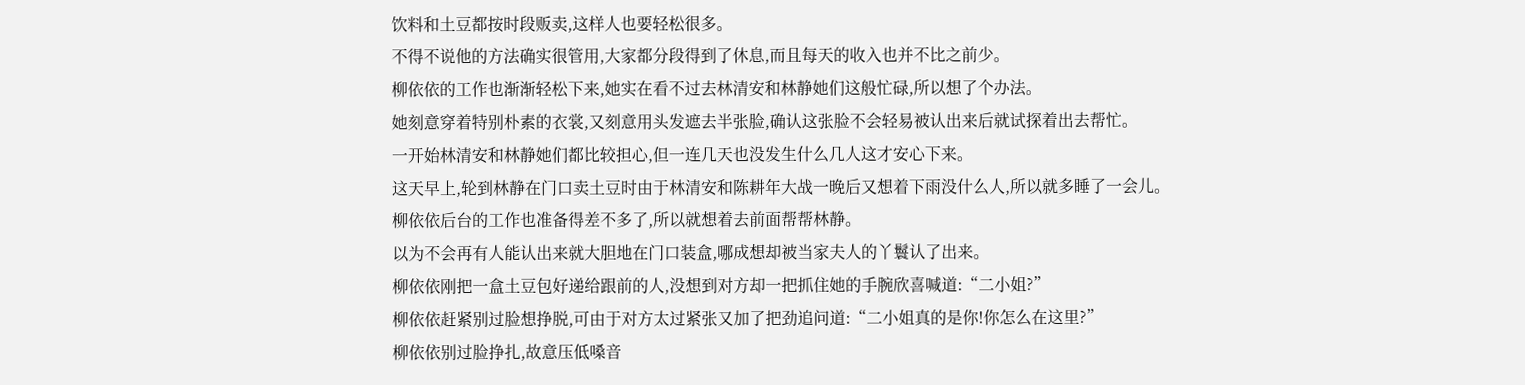饮料和土豆都按时段贩卖,这样人也要轻松很多。
不得不说他的方法确实很管用,大家都分段得到了休息,而且每天的收入也并不比之前少。
柳依依的工作也渐渐轻松下来,她实在看不过去林清安和林静她们这般忙碌,所以想了个办法。
她刻意穿着特别朴素的衣裳,又刻意用头发遮去半张脸,确认这张脸不会轻易被认出来后就试探着出去帮忙。
一开始林清安和林静她们都比较担心,但一连几天也没发生什么几人这才安心下来。
这天早上,轮到林静在门口卖土豆时由于林清安和陈耕年大战一晚后又想着下雨没什么人,所以就多睡了一会儿。
柳依依后台的工作也准备得差不多了,所以就想着去前面帮帮林静。
以为不会再有人能认出来就大胆地在门口装盒,哪成想却被当家夫人的丫鬟认了出来。
柳依依刚把一盒土豆包好递给跟前的人,没想到对方却一把抓住她的手腕欣喜喊道:“二小姐?”
柳依依赶紧别过脸想挣脱,可由于对方太过紧张又加了把劲追问道:“二小姐真的是你!你怎么在这里?”
柳依依别过脸挣扎,故意压低嗓音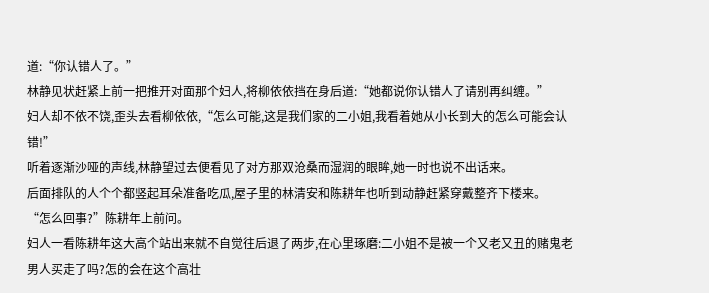道:“你认错人了。”
林静见状赶紧上前一把推开对面那个妇人,将柳依依挡在身后道:“她都说你认错人了请别再纠缠。”
妇人却不依不饶,歪头去看柳依依,“怎么可能,这是我们家的二小姐,我看着她从小长到大的怎么可能会认错!”
听着逐渐沙哑的声线,林静望过去便看见了对方那双沧桑而湿润的眼眸,她一时也说不出话来。
后面排队的人个个都竖起耳朵准备吃瓜,屋子里的林清安和陈耕年也听到动静赶紧穿戴整齐下楼来。
“怎么回事?”陈耕年上前问。
妇人一看陈耕年这大高个站出来就不自觉往后退了两步,在心里琢磨:二小姐不是被一个又老又丑的赌鬼老男人买走了吗?怎的会在这个高壮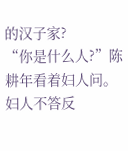的汉子家?
“你是什么人?”陈耕年看着妇人问。
妇人不答反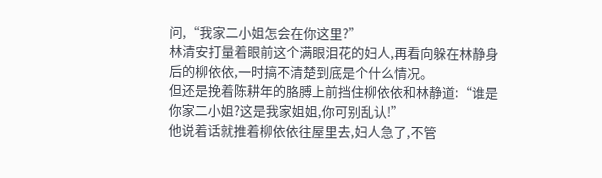问,“我家二小姐怎会在你这里?”
林清安打量着眼前这个满眼泪花的妇人,再看向躲在林静身后的柳依依,一时搞不清楚到底是个什么情况。
但还是挽着陈耕年的胳膊上前挡住柳依依和林静道:“谁是你家二小姐?这是我家姐姐,你可别乱认!”
他说着话就推着柳依依往屋里去,妇人急了,不管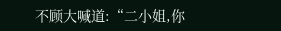不顾大喊道:“二小姐,你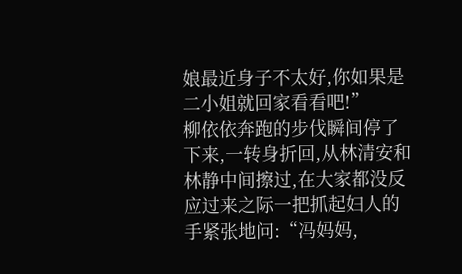娘最近身子不太好,你如果是二小姐就回家看看吧!”
柳依依奔跑的步伐瞬间停了下来,一转身折回,从林清安和林静中间擦过,在大家都没反应过来之际一把抓起妇人的手紧张地问:“冯妈妈,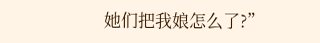她们把我娘怎么了?”